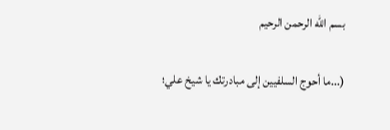بسم الله الرحمن الرحيم

(...ما أحوج السلفيين إلى مبادرتك يا شيخ علي؛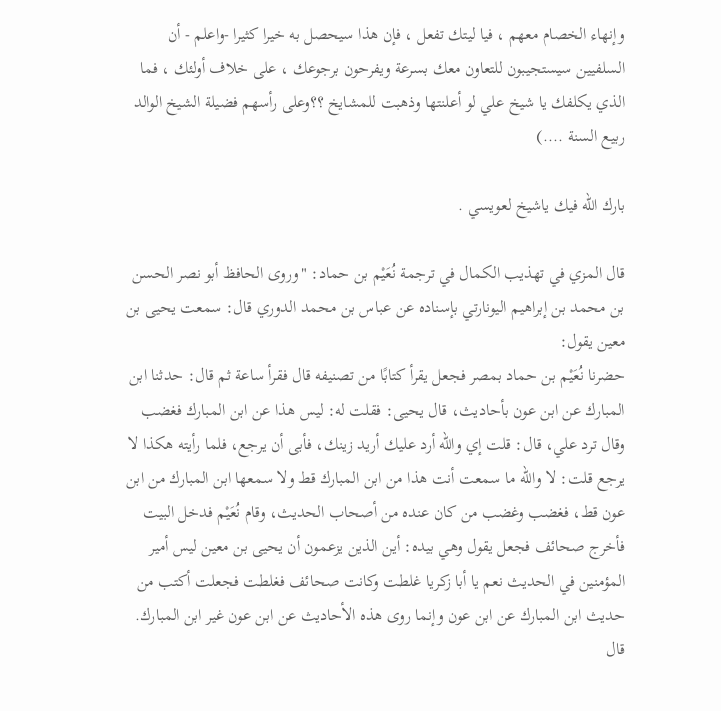وإنهاء الخصام معهم ، فيا ليتك تفعل ، فإن هذا سيحصل به خيرا كثيرا -واعلم - أن السلفيين سيستجيبون للتعاون معك بسرعة ويفرحون برجوعك ، على خلاف أولئك ، فما الذي يكلفك يا شيخ علي لو أعلنتها وذهبت للمشايخ ؟؟وعلى رأسهم فضيلة الشيخ الوالد ربيع السنة ....)

بارك الله فيك ياشيخ لعويسي .

قال المزي في تهذيب الكمال في ترجمة نُعَيْم بن حماد: "وروى الحافظ أبو نصر الحسن بن محمد بن إبراهيم اليونارتي بإسناده عن عباس بن محمد الدوري قال: سمعت يحيى بن معين يقول:
حضرنا نُعَيْم بن حماد بمصر فجعل يقرأ كتابًا من تصنيفه قال فقرأ ساعة ثم قال: حدثنا ابن المبارك عن ابن عون بأحاديث، قال يحيى: فقلت له: ليس هذا عن ابن المبارك فغضب وقال ترد علي، قال: قلت إي والله أرد عليك أريد زينك، فأبى أن يرجع، فلما رأيته هكذا لا يرجع قلت: لا والله ما سمعت أنت هذا من ابن المبارك قط ولا سمعها ابن المبارك من ابن عون قط، فغضب وغضب من كان عنده من أصحاب الحديث، وقام نُعَيْم فدخل البيت فأخرج صحائف فجعل يقول وهي بيده: أين الذين يزعمون أن يحيى بن معين ليس أمير المؤمنين في الحديث نعم يا أبا زكريا غلطت وكانت صحائف فغلطت فجعلت أكتب من حديث ابن المبارك عن ابن عون وإنما روى هذه الأحاديث عن ابن عون غير ابن المبارك.
قال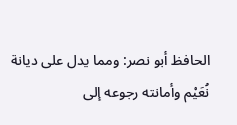الحافظ أبو نصر: ومما يدل على ديانة نُعَيْم وأمانته رجوعه إلى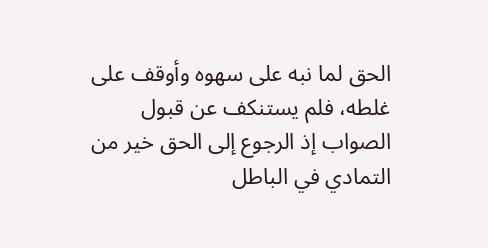الحق لما نبه على سهوه وأوقف على غلطه، فلم يستنكف عن قبول الصواب إذ الرجوع إلى الحق خير من التمادي في الباطل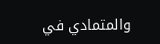والمتمادي في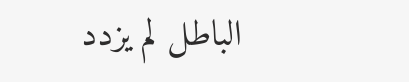الباطل لم يزدد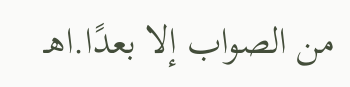من الصواب إلا بعدًا.اهـ